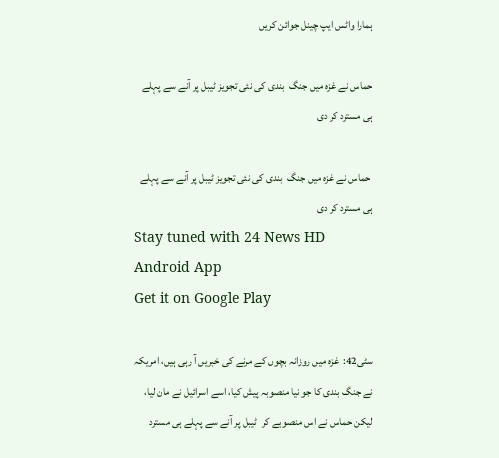ہمارا واٹس ایپ چینل جوائن کریں

حماس نے غزہ میں جنگ  بندی کی نئی تجویز ٹیبل پر آنے سے پہلے ہی مسترد کر دی

 حماس نے غزہ میں جنگ  بندی کی نئی تجویز ٹیبل پر آنے سے پہلے ہی مسترد کر دی
Stay tuned with 24 News HD Android App
Get it on Google Play

سٹی42:  غزہ میں روزانہ بچوں کے مرنے کی خبریں آ رہی ہیں، امریکہ نے جنگ بندی کا جو نیا منصوبہ پیش کیا، اسے اسرائیل نے مان لیا، لیکن حماس نے اس منصوبے کر  ٹیبل پر آنے سے پہلے ہی مسترد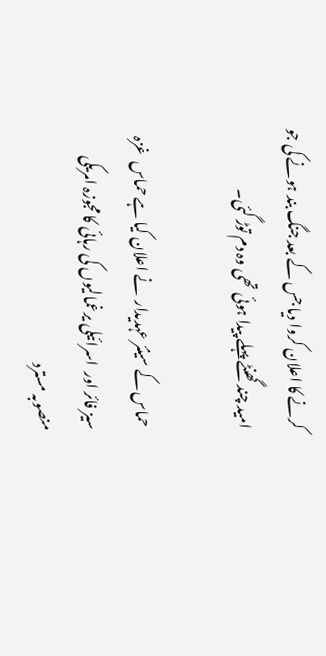کرنے کا اعلان کروا دیا جس کے بعد جنگ بند ہونے کی جو امید چند گھنٹے پہلے پیدا ہوئی تھی وہ دم توڑ گئی۔

 حماس کے سینئر عہدیدار  نے اعلان کیا ہے حماس  غزہ سیز فائر اور  اسرائیلی یرغمالیوں کی رہائی کا مجوزہ امریکی منصوبہ مسترد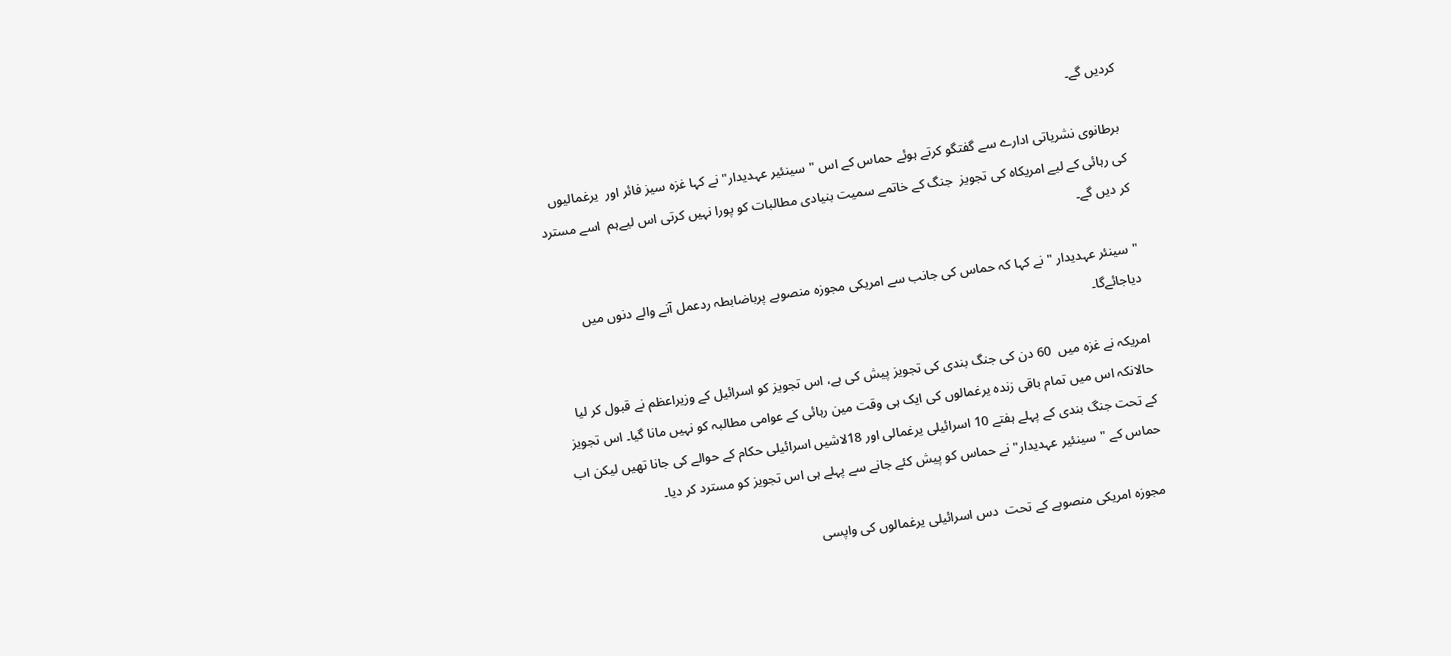کردیں گے۔

 برطانوی نشریاتی ادارے سے گفتگو کرتے ہوئے حماس کے اس "سینئیر عہدیدار" نے کہا غزہ سیز فائر اور  یرغمالیوں کی رہائی کے لیے امریکاہ کی تجویز  جنگ کے خاتمے سمیت بنیادی مطالبات کو پورا نہیں کرتی اس لیےہم  اسے مسترد کر دیں گے۔

"سینئر عہدیدار " نے کہا کہ حماس کی جانب سے امریکی مجوزہ منصوبے پرباضابطہ ردعمل آنے والے دنوں میں دیاجائےگا۔

امریکہ نے غزہ میں  60 دن کی جنگ بندی کی تجویز پیش کی ہے، اس تجویز کو اسرائیل کے وزیراعظم نے قبول کر لیا حالانکہ اس میں تمام باقی زندہ یرغمالوں کی ایک ہی وقت مین رہائی کے عوامی مطالبہ کو نہیں مانا گیا۔ اس تجویز کے تحت جنگ بندی کے پہلے ہفتے 10 اسرائیلی یرغمالی اور 18لاشیں اسرائیلی حکام کے حوالے کی جانا تھیں لیکن اب حماس کے "سینئیر عہدیدار" نے حماس کو پیش کئے جانے سے پہلے ہی اس تجویز کو مسترد کر دیا۔

 مجوزہ امریکی منصوبے کے تحت  دس اسرائیلی یرغمالوں کی واپسی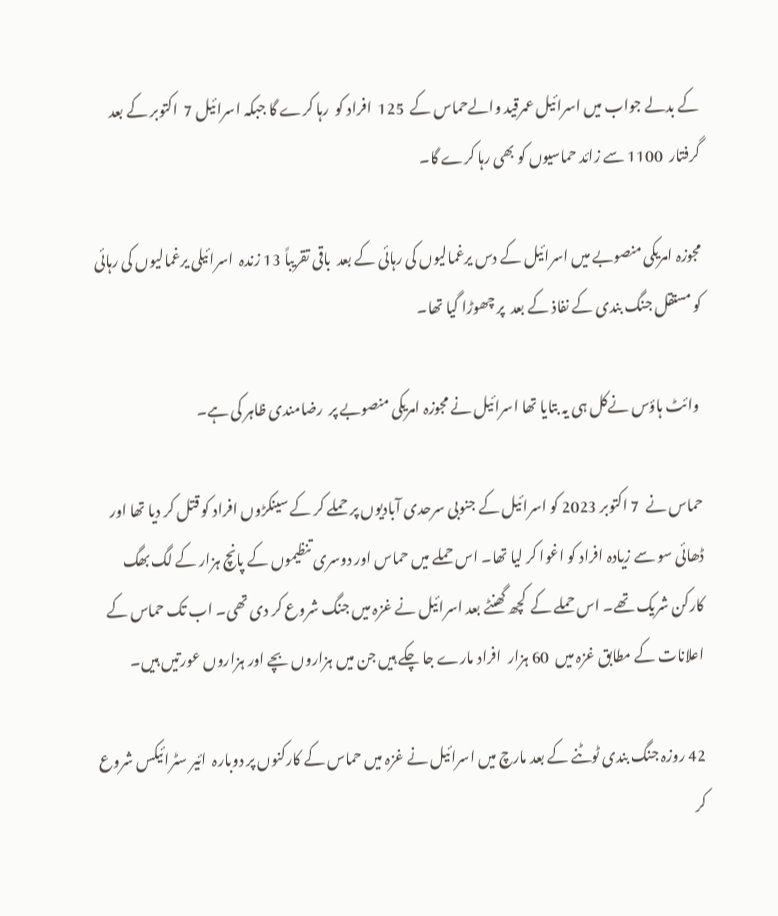کے بدلے جواب میں اسرائیل عمرقید والےحماس کے  125  افراد کو  رہا کرے گا جبکہ اسرائیل 7  اکتوبر کے بعد گرفتار  1100 سے زائد حماسیوں کو بھی رہا کرے گا۔

مجوزہ امریکی منصوبے میں اسرائیل کے دس یرغمالیوں کی رہائی کے بعد  باقی تقریباً 13 زندہ  اسرائیلی یرغمالیوں کی رہائی کو مستقل جنگ بندی کے نفاذ کے بعد  پر چھوڑا گیا تھا۔

 وائٹ ہاؤس نےکل ہی یہ بتایا تھا اسرائیل نے مجوزہ امریکی منصوبے پر  رضامندی ظاہر کی ہے۔

حماس نے  7 اکتوبر 2023 کو اسرائیل کے جنوبی سرحدی آبادیوں پر حملے کر کے سینکڑوں افراد کو قتل کر دیا تھا اور ڈھائی سو سے زیادہ افراد کو اغوا کر لیا تھا۔ اس حملے میں حماس اور دوسری تنظیموں کے پانچ ہزار کے لگ بھگ کارکن شریک تھے۔ اس حملے کے  کچھ گھنٹے بعد اسرائیل نے غزہ میں جنگ شروع کر دی تھی۔ اب تک حماس کے اعلانات کے مطابق غزہ میں  60 ہزار  افراد مارے جا چکے ہیں جن میں ہزاروں بچے اور ہزاروں عورتیں ہیں۔

42 روزہ جنگ بندی ٹوٹنے کے بعد مارچ میں اسرائیل نے غزہ میں حماس کے کارکنوں پر دوبارہ  ائیر سٹرائیکس شروع کر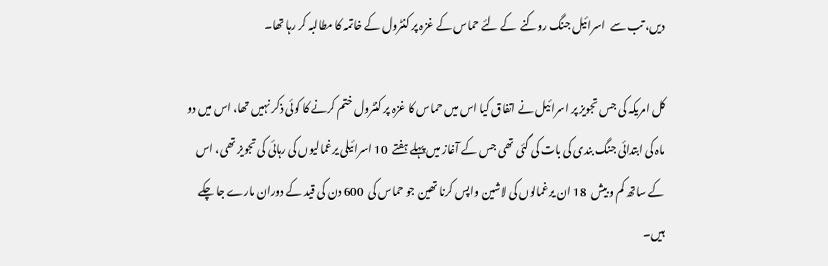دیں، تب سے  اسرائیل جنگ روکنے  کے لئے حماس کے غزہ پر کنٹرول کے خاتمہ کا مطالبہ کر رہا تھا۔

کل امریکہ کی جس تجویز پر اسرائیل نے اتفاق کیا اس میں حماس کا غزہ پر کنٹرول ختم کرنے کا کوئی ذکر نہیں تھا، اس میں دو ماہ کی ابتدائی جنگ بندی کی بات کی گئی تھی جس کے آغاز میں پہلے ہفتے  10 اسرائیلی یرغمالیوں کی رہائی کی تجویز تھی، اس کے ساتھ کم و بیش  18 ان یرغمالوں کی لاشین واپس کرنا تھین جو حماس کی  600 دن کی قید کے دوران مارے جا چکے ہیں۔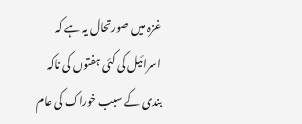غزہ میں صورتحال یہ ہے کہ اسرائیل کی کئی ہفتوں کی ناکہ بندی کے سبب خوراک کی عام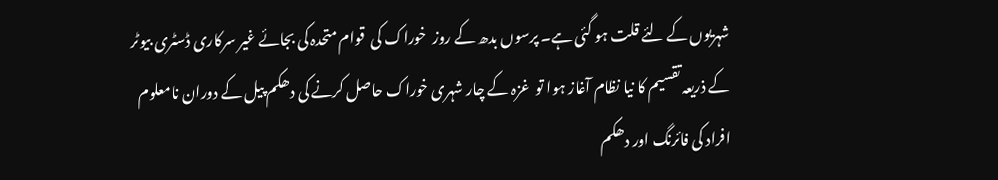شہریوں کے لئے قلت ہو گئی ہے۔ پرسوں بدھ کے روز  خوراک کی  قوام متحدہ کی بجائے غیر سرکاری ڈسٹری بیوٹر کے ذریعہ تقسیم کا نیا نظام آغاز ہوا تو  غزہ کے چار شہری خوراک حاصل کرنے کی دھکم پیل کے دوران نامعلوم افراد کی فائرنگ اور دھکم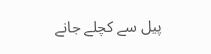پیل سے کچلے جانے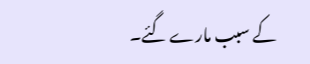کے سبب مارے گئے۔